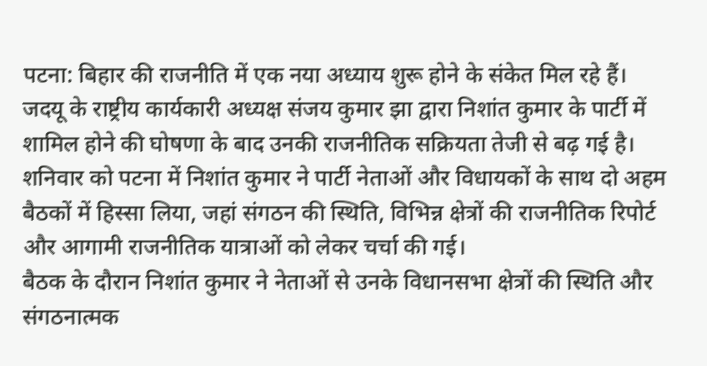पटना: बिहार की राजनीति में एक नया अध्याय शुरू होने के संकेत मिल रहे हैं। जदयू के राष्ट्रीय कार्यकारी अध्यक्ष संजय कुमार झा द्वारा निशांत कुमार के पार्टी में शामिल होने की घोषणा के बाद उनकी राजनीतिक सक्रियता तेजी से बढ़ गई है। शनिवार को पटना में निशांत कुमार ने पार्टी नेताओं और विधायकों के साथ दो अहम बैठकों में हिस्सा लिया, जहां संगठन की स्थिति, विभिन्न क्षेत्रों की राजनीतिक रिपोर्ट और आगामी राजनीतिक यात्राओं को लेकर चर्चा की गई।
बैठक के दौरान निशांत कुमार ने नेताओं से उनके विधानसभा क्षेत्रों की स्थिति और संगठनात्मक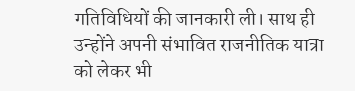गतिविधियों की जानकारी ली। साथ ही उन्होंने अपनी संभावित राजनीतिक यात्रा को लेकर भी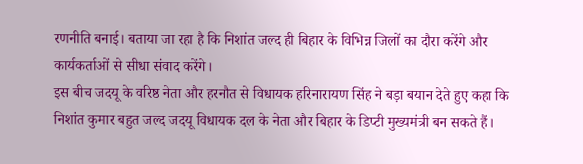रणनीति बनाई। बताया जा रहा है कि निशांत जल्द ही बिहार के विभिन्न जिलों का दौरा करेंगे और कार्यकर्ताओं से सीधा संवाद करेंगे।
इस बीच जदयू के वरिष्ठ नेता और हरनौत से विधायक हरिनारायण सिंह ने बड़ा बयान देते हुए कहा कि निशांत कुमार बहुत जल्द जदयू विधायक दल के नेता और बिहार के डिप्टी मुख्यमंत्री बन सकते हैं।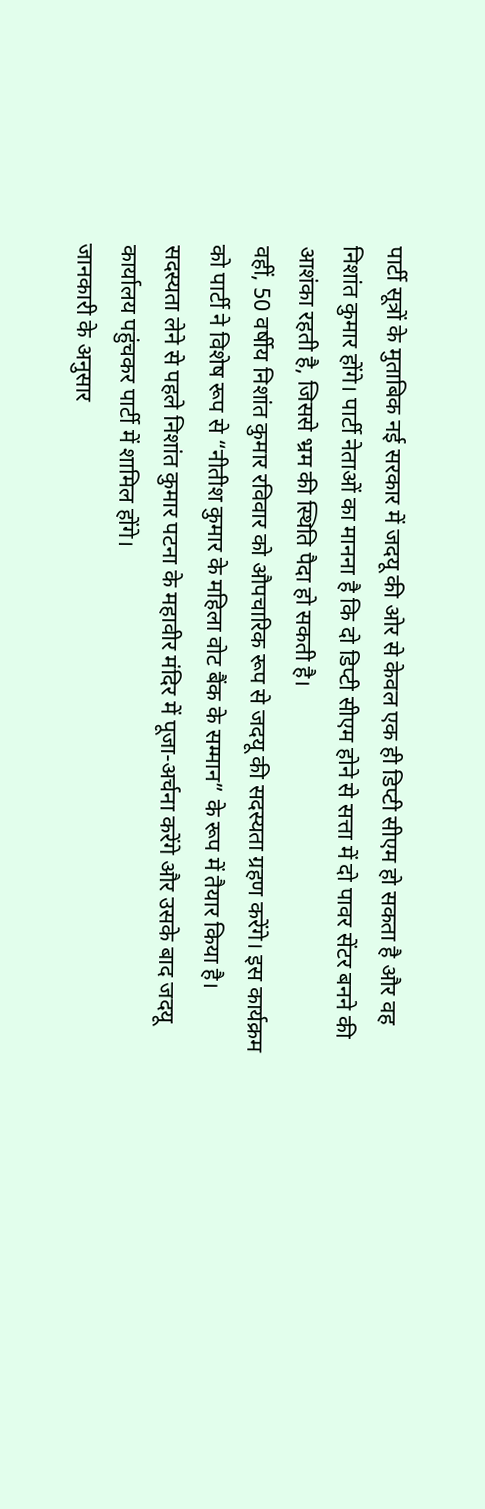पार्टी सूत्रों के मुताबिक नई सरकार में जदयू की ओर से केवल एक ही डिप्टी सीएम हो सकता है और वह निशांत कुमार होंगे। पार्टी नेताओं का मानना है कि दो डिप्टी सीएम होने से सत्ता में दो पावर सेंटर बनने की आशंका रहती है, जिससे भ्रम की स्थिति पैदा हो सकती है।
वहीं, 50 वर्षीय निशांत कुमार रविवार को औपचारिक रूप से जदयू की सदस्यता ग्रहण करेंगे। इस कार्यक्रम को पार्टी ने विशेष रूप से “नीतीश कुमार के महिला वोट बैंक के सम्मान” के रूप में तैयार किया है। सदस्यता लेने से पहले निशांत कुमार पटना के महावीर मंदिर में पूजा-अर्चना करेंगे और उसके बाद जदयू कार्यालय पहुंचकर पार्टी में शामिल होंगे।
जानकारी के अनुसार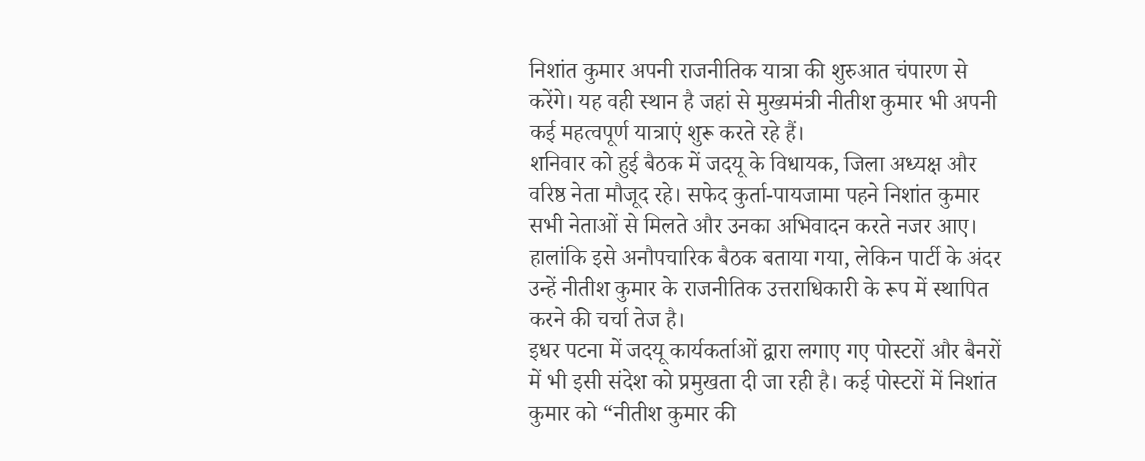निशांत कुमार अपनी राजनीतिक यात्रा की शुरुआत चंपारण से करेंगे। यह वही स्थान है जहां से मुख्यमंत्री नीतीश कुमार भी अपनी कई महत्वपूर्ण यात्राएं शुरू करते रहे हैं।
शनिवार को हुई बैठक में जदयू के विधायक, जिला अध्यक्ष और वरिष्ठ नेता मौजूद रहे। सफेद कुर्ता-पायजामा पहने निशांत कुमार सभी नेताओं से मिलते और उनका अभिवादन करते नजर आए। हालांकि इसे अनौपचारिक बैठक बताया गया, लेकिन पार्टी के अंदर उन्हें नीतीश कुमार के राजनीतिक उत्तराधिकारी के रूप में स्थापित करने की चर्चा तेज है।
इधर पटना में जदयू कार्यकर्ताओं द्वारा लगाए गए पोस्टरों और बैनरों में भी इसी संदेश को प्रमुखता दी जा रही है। कई पोस्टरों में निशांत कुमार को “नीतीश कुमार की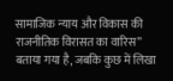सामाजिक न्याय और विकास की राजनीतिक विरासत का वारिस” बताया गया है, जबकि कुछ में लिखा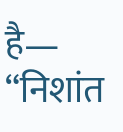है— “निशांत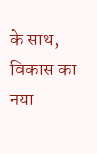के साथ, विकास का नया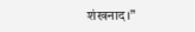शंखनाद।”